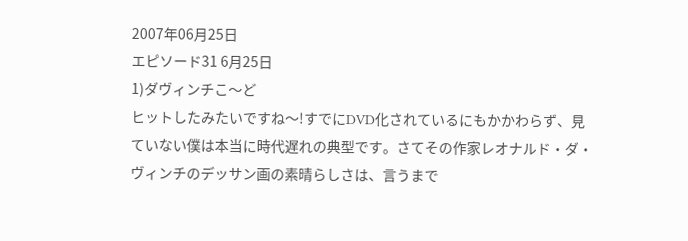2007年06月25日
エピソード31 6月25日
1)ダヴィンチこ〜ど
ヒットしたみたいですね〜!すでにDVD化されているにもかかわらず、見ていない僕は本当に時代遅れの典型です。さてその作家レオナルド・ダ・ヴィンチのデッサン画の素晴らしさは、言うまで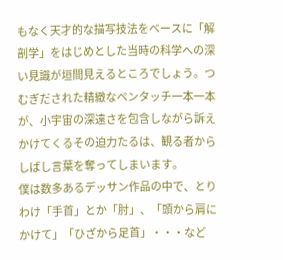もなく天才的な描写技法をベースに「解剖学」をはじめとした当時の科学への深い見識が垣間見えるところでしょう。つむぎだされた精緻なペンタッチ一本一本が、小宇宙の深遠さを包含しながら訴えかけてくるその迫力たるは、観る者からしばし言葉を奪ってしまいます。
僕は数多あるデッサン作品の中で、とりわけ「手首」とか「肘」、「頭から肩にかけて」「ひざから足首」・・・など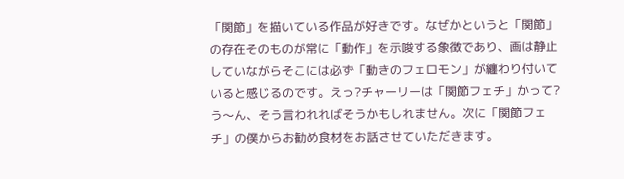「関節」を描いている作品が好きです。なぜかというと「関節」の存在そのものが常に「動作」を示唆する象徴であり、画は静止していながらそこには必ず「動きのフェロモン」が纏わり付いていると感じるのです。えっ?チャーリーは「関節フェチ」かって?う〜ん、そう言われればそうかもしれません。次に「関節フェチ」の僕からお勧め食材をお話させていただきます。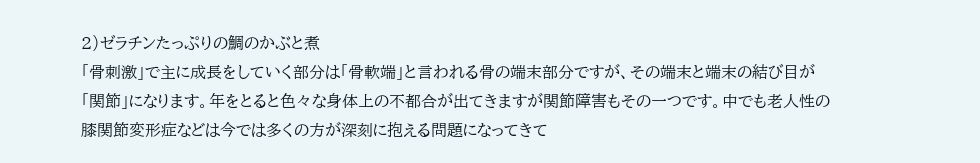2)ゼラチンたっぷりの鯛のかぶと煮
「骨刺激」で主に成長をしていく部分は「骨軟端」と言われる骨の端末部分ですが、その端末と端末の結び目が「関節」になります。年をとると色々な身体上の不都合が出てきますが関節障害もその一つです。中でも老人性の膝関節変形症などは今では多くの方が深刻に抱える問題になってきて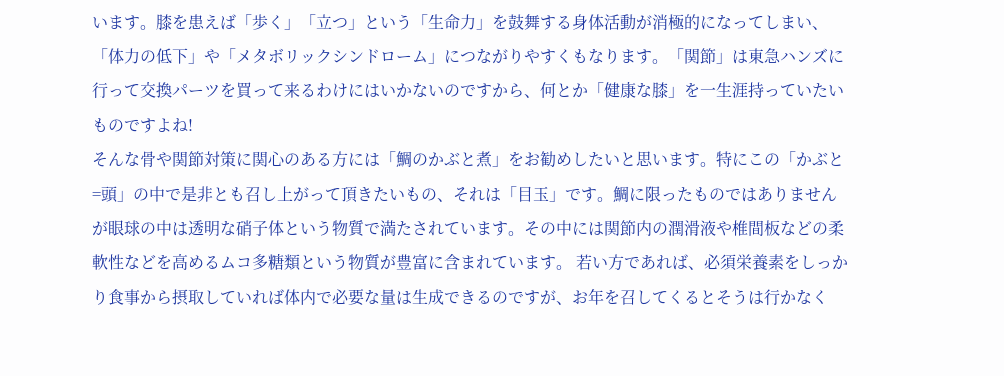います。膝を患えば「歩く」「立つ」という「生命力」を鼓舞する身体活動が消極的になってしまい、「体力の低下」や「メタボリックシンドローム」につながりやすくもなります。「関節」は東急ハンズに行って交換パーツを買って来るわけにはいかないのですから、何とか「健康な膝」を一生涯持っていたいものですよね!
そんな骨や関節対策に関心のある方には「鯛のかぶと煮」をお勧めしたいと思います。特にこの「かぶと=頭」の中で是非とも召し上がって頂きたいもの、それは「目玉」です。鯛に限ったものではありませんが眼球の中は透明な硝子体という物質で満たされています。その中には関節内の潤滑液や椎間板などの柔軟性などを高めるムコ多糖類という物質が豊富に含まれています。 若い方であれば、必須栄養素をしっかり食事から摂取していれば体内で必要な量は生成できるのですが、お年を召してくるとそうは行かなく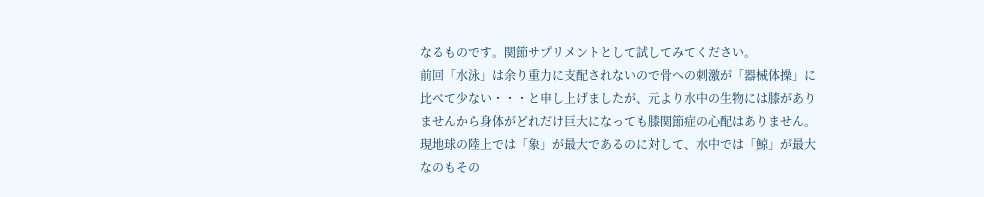なるものです。関節サプリメントとして試してみてください。
前回「水泳」は余り重力に支配されないので骨への刺激が「器械体操」に比べて少ない・・・と申し上げましたが、元より水中の生物には膝がありませんから身体がどれだけ巨大になっても膝関節症の心配はありません。現地球の陸上では「象」が最大であるのに対して、水中では「鯨」が最大なのもその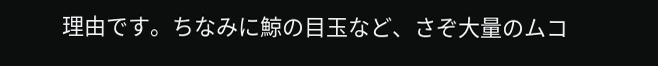理由です。ちなみに鯨の目玉など、さぞ大量のムコ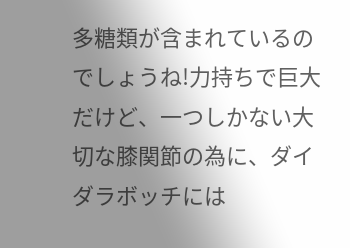多糖類が含まれているのでしょうね!力持ちで巨大だけど、一つしかない大切な膝関節の為に、ダイダラボッチには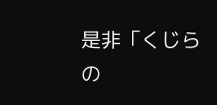是非「くじらの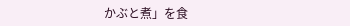かぶと煮」を食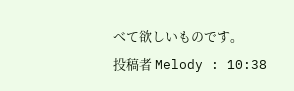べて欲しいものです。
投稿者 Melody : 10:38